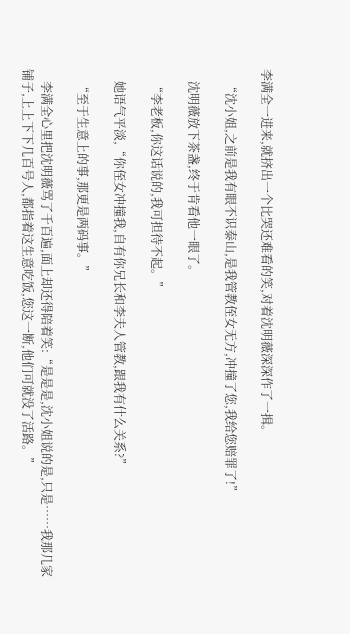李满全一进来,就挤出一个比哭还难看的笑,对着沈明薇深深作了一揖。

    “沈小姐,之前是我有眼不识泰山,是我管教侄女无方,冲撞了您,我给您赔罪了!”

    沈明薇放下茶盏,终于肯看他一眼了。

    “李老板,你这话说的,我可担待不起。”

    她语气平淡,“你侄女冲撞我,自有你兄长和李夫人管教,跟我有什么关系?”

    “至于生意上的事,那更是两码事。”

    李满全心里把沈明薇骂了千百遍,面上却还得陪着笑:“是是是,沈小姐说的是,只是……我那几家铺子,上上下下几百号人,都指着这生意吃饭,您这一断,他们可就没了活路。”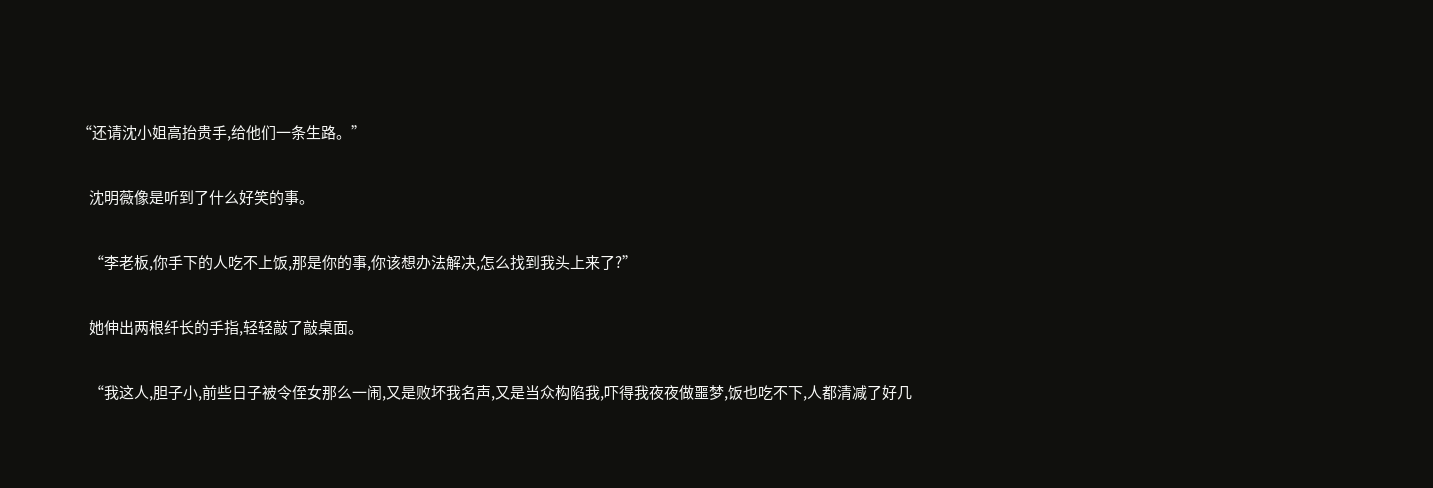“还请沈小姐高抬贵手,给他们一条生路。”

    沈明薇像是听到了什么好笑的事。

    “李老板,你手下的人吃不上饭,那是你的事,你该想办法解决,怎么找到我头上来了?”

    她伸出两根纤长的手指,轻轻敲了敲桌面。

    “我这人,胆子小,前些日子被令侄女那么一闹,又是败坏我名声,又是当众构陷我,吓得我夜夜做噩梦,饭也吃不下,人都清减了好几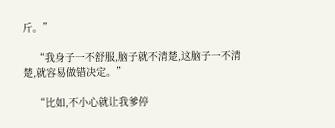斤。”

    “我身子一不舒服,脑子就不清楚,这脑子一不清楚,就容易做错决定。”

    “比如,不小心就让我爹停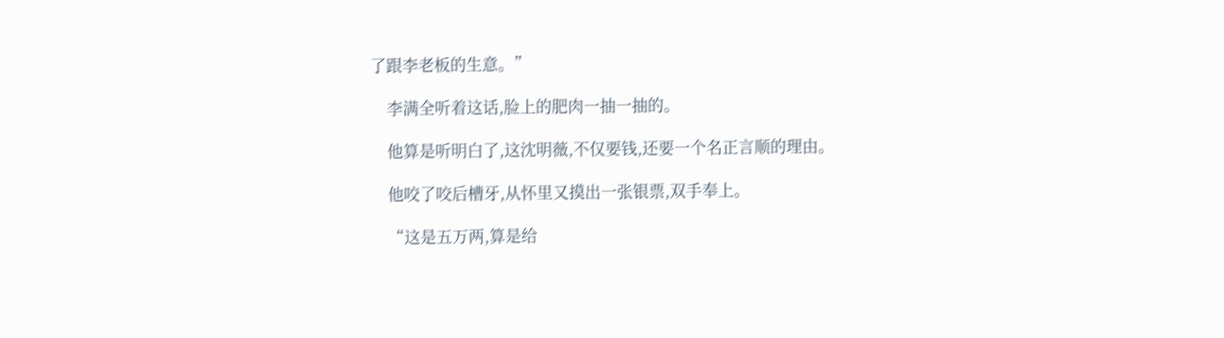了跟李老板的生意。”

    李满全听着这话,脸上的肥肉一抽一抽的。

    他算是听明白了,这沈明薇,不仅要钱,还要一个名正言顺的理由。

    他咬了咬后槽牙,从怀里又摸出一张银票,双手奉上。

    “这是五万两,算是给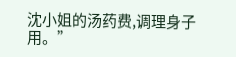沈小姐的汤药费,调理身子用。”